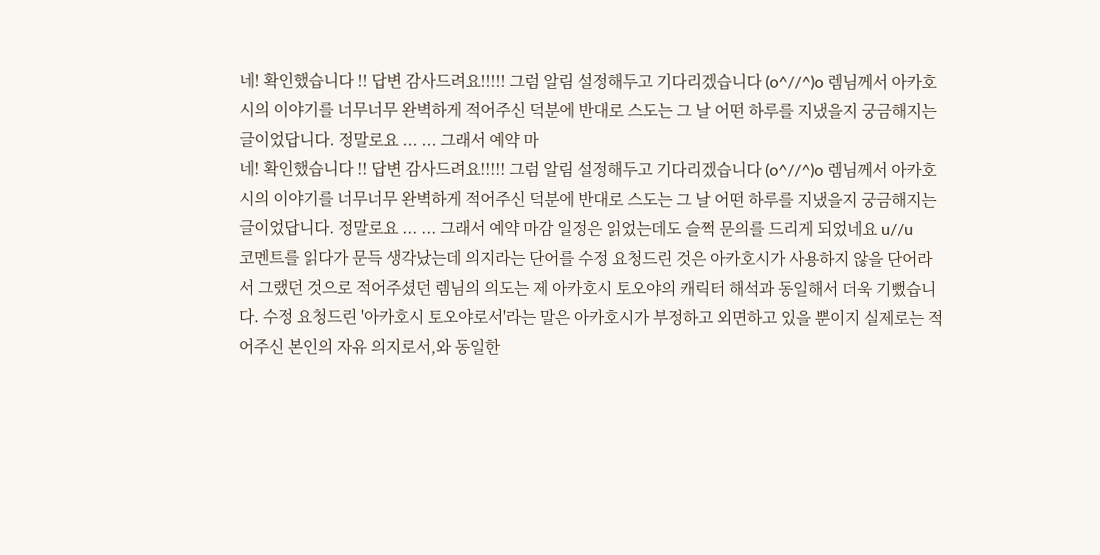네! 확인했습니다 !! 답변 감사드려요!!!!! 그럼 알림 설정해두고 기다리겠습니다 (o^//^)o 렘님께서 아카호시의 이야기를 너무너무 완벽하게 적어주신 덕분에 반대로 스도는 그 날 어떤 하루를 지냈을지 궁금해지는 글이었답니다. 정말로요 ... ... 그래서 예약 마
네! 확인했습니다 !! 답변 감사드려요!!!!! 그럼 알림 설정해두고 기다리겠습니다 (o^//^)o 렘님께서 아카호시의 이야기를 너무너무 완벽하게 적어주신 덕분에 반대로 스도는 그 날 어떤 하루를 지냈을지 궁금해지는 글이었답니다. 정말로요 ... ... 그래서 예약 마감 일정은 읽었는데도 슬쩍 문의를 드리게 되었네요 u//u
코멘트를 읽다가 문득 생각났는데 의지라는 단어를 수정 요청드린 것은 아카호시가 사용하지 않을 단어라서 그랬던 것으로 적어주셨던 렘님의 의도는 제 아카호시 토오야의 캐릭터 해석과 동일해서 더욱 기뻤습니다. 수정 요청드린 '아카호시 토오야로서'라는 말은 아카호시가 부정하고 외면하고 있을 뿐이지 실제로는 적어주신 본인의 자유 의지로서,와 동일한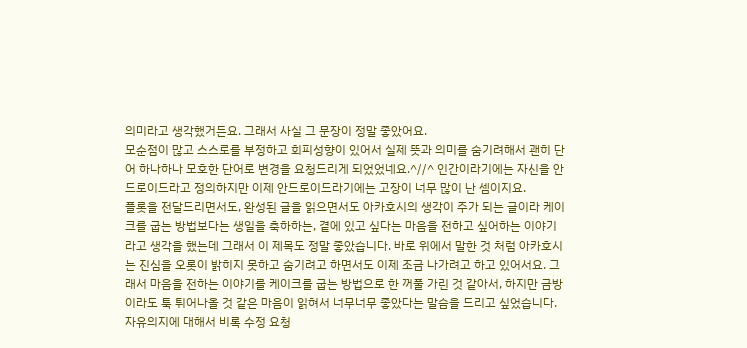의미라고 생각했거든요. 그래서 사실 그 문장이 정말 좋았어요.
모순점이 많고 스스로를 부정하고 회피성향이 있어서 실제 뜻과 의미를 숨기려해서 괜히 단어 하나하나 모호한 단어로 변경을 요청드리게 되었었네요.^//^ 인간이라기에는 자신을 안드로이드라고 정의하지만 이제 안드로이드라기에는 고장이 너무 많이 난 셈이지요.
플롯을 전달드리면서도, 완성된 글을 읽으면서도 아카호시의 생각이 주가 되는 글이라 케이크를 굽는 방법보다는 생일을 축하하는, 곁에 있고 싶다는 마음을 전하고 싶어하는 이야기라고 생각을 했는데 그래서 이 제목도 정말 좋았습니다. 바로 위에서 말한 것 처럼 아카호시는 진심을 오롯이 밝히지 못하고 숨기려고 하면서도 이제 조금 나가려고 하고 있어서요. 그래서 마음을 전하는 이야기를 케이크를 굽는 방법으로 한 꺼풀 가린 것 같아서, 하지만 금방이라도 툭 튀어나올 것 같은 마음이 읽혀서 너무너무 좋았다는 말슴을 드리고 싶었습니다.
자유의지에 대해서 비록 수정 요청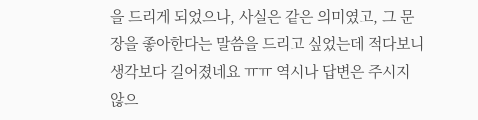을 드리게 되었으나, 사실은 같은 의미였고, 그 문장을 좋아한다는 말씀을 드리고 싶었는데 적다보니 생각보다 길어졌네요 ㅠㅠ 역시나 답변은 주시지 않으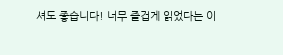셔도 좋습니다! 너무 즐겁게 읽었다는 이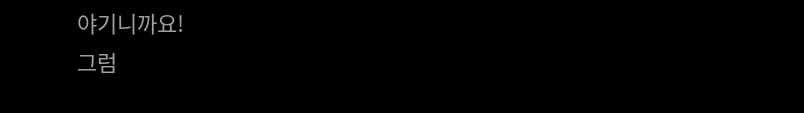야기니까요!
그럼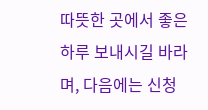따뜻한 곳에서 좋은 하루 보내시길 바라며, 다음에는 신청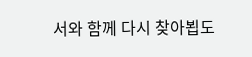서와 함께 다시 찾아뵙도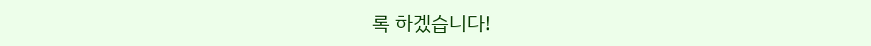록 하겠습니다!